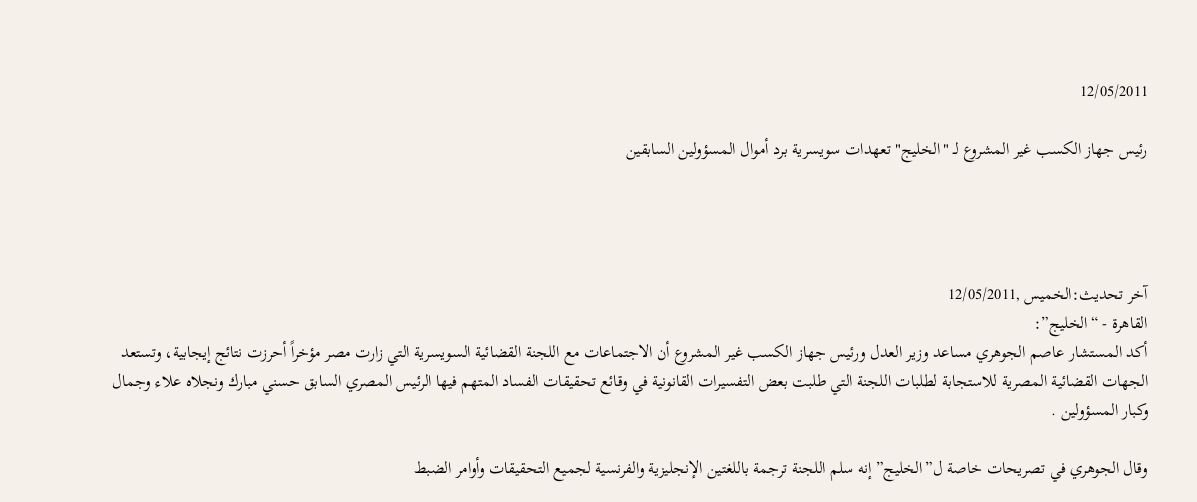12/05/2011

رئيس جهاز الكسب غير المشروع لـ "الخليج" تعهدات سويسرية برد أموال المسؤولين السابقين




آخر تحديث:الخميس ,12/05/2011
القاهرة - “الخليج”:
أكد المستشار عاصم الجوهري مساعد وزير العدل ورئيس جهاز الكسب غير المشروع أن الاجتماعات مع اللجنة القضائية السويسرية التي زارت مصر مؤخراً أحرزت نتائج إيجابية، وتستعد الجهات القضائية المصرية للاستجابة لطلبات اللجنة التي طلبت بعض التفسيرات القانونية في وقائع تحقيقات الفساد المتهم فيها الرئيس المصري السابق حسني مبارك ونجلاه علاء وجمال وكبار المسؤولين .

وقال الجوهري في تصريحات خاصة ل”الخليج” إنه سلم اللجنة ترجمة باللغتين الإنجليزية والفرنسية لجميع التحقيقات وأوامر الضبط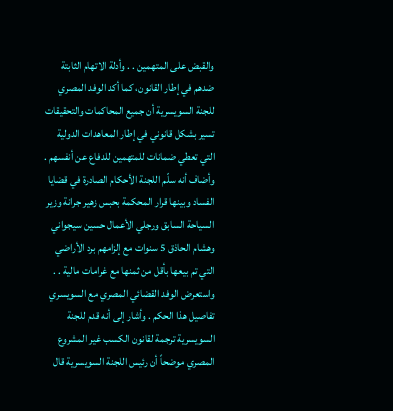والقبض على المتهمين . . وأدلة الاتهام الثابتة ضدهم في إطار القانون، كما أكد الوفد المصري للجنة السويسرية أن جميع المحاكمات والتحقيقات تسير بشكل قانوني في إطار المعاهدات الدولية التي تعطي ضمانات للمتهمين للدفاع عن أنفسهم . وأضاف أنه سلّم اللجنة الأحكام الصادرة في قضايا الفساد وبينها قرار المحكمة بحبس زهير جرانة وزير السياحة السابق ورجلي الأعمال حسين سيجواني وهشام الحاذق 5 سنوات مع إلزامهم برد الأراضي التي تم بيعها بأقل من ثمنها مع غرامات مالية . . واستعرض الوفد القضائي المصري مع السويسري تفاصيل هذا الحكم . وأشار إلى أنه قدم للجنة السويسرية ترجمة لقانون الكسب غير المشروع المصري موضحاً أن رئيس اللجنة السويسرية قال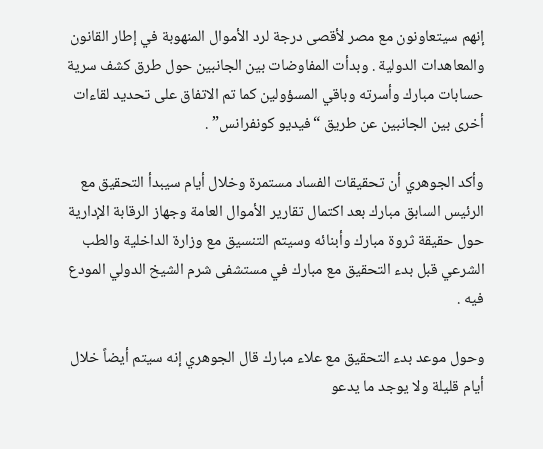إنهم سيتعاونون مع مصر لأقصى درجة لرد الأموال المنهوبة في إطار القانون والمعاهدات الدولية . وبدأت المفاوضات بين الجانبين حول طرق كشف سرية حسابات مبارك وأسرته وباقي المسؤولين كما تم الاتفاق على تحديد لقاءات أخرى بين الجانبين عن طريق “فيديو كونفرانس” .

وأكد الجوهري أن تحقيقات الفساد مستمرة وخلال أيام سيبدأ التحقيق مع الرئيس السابق مبارك بعد اكتمال تقارير الأموال العامة وجهاز الرقابة الإدارية حول حقيقة ثروة مبارك وأبنائه وسيتم التنسيق مع وزارة الداخلية والطب الشرعي قبل بدء التحقيق مع مبارك في مستشفى شرم الشيخ الدولي المودع فيه .

وحول موعد بدء التحقيق مع علاء مبارك قال الجوهري إنه سيتم أيضاً خلال أيام قليلة ولا يوجد ما يدعو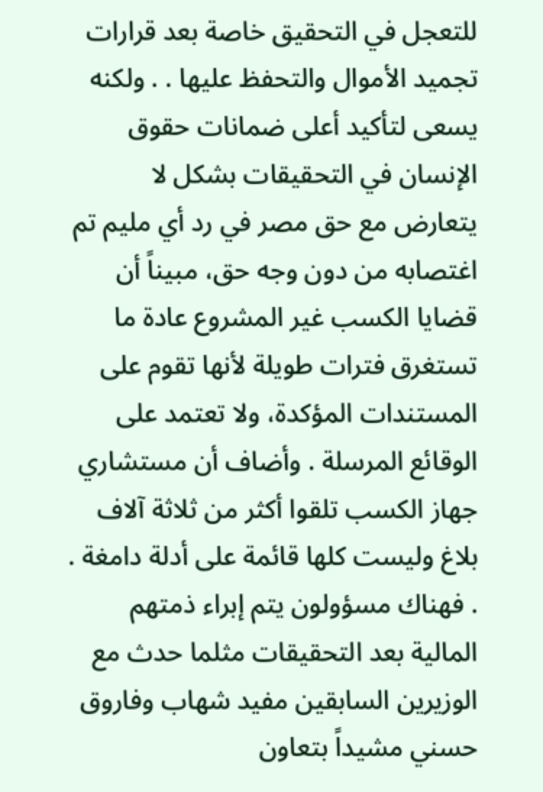للتعجل في التحقيق خاصة بعد قرارات تجميد الأموال والتحفظ عليها . . ولكنه يسعى لتأكيد أعلى ضمانات حقوق الإنسان في التحقيقات بشكل لا يتعارض مع حق مصر في رد أي مليم تم اغتصابه من دون وجه حق، مبيناً أن قضايا الكسب غير المشروع عادة ما تستغرق فترات طويلة لأنها تقوم على المستندات المؤكدة، ولا تعتمد على الوقائع المرسلة . وأضاف أن مستشاري جهاز الكسب تلقوا أكثر من ثلاثة آلاف بلاغ وليست كلها قائمة على أدلة دامغة . . فهناك مسؤولون يتم إبراء ذمتهم المالية بعد التحقيقات مثلما حدث مع الوزيرين السابقين مفيد شهاب وفاروق حسني مشيداً بتعاون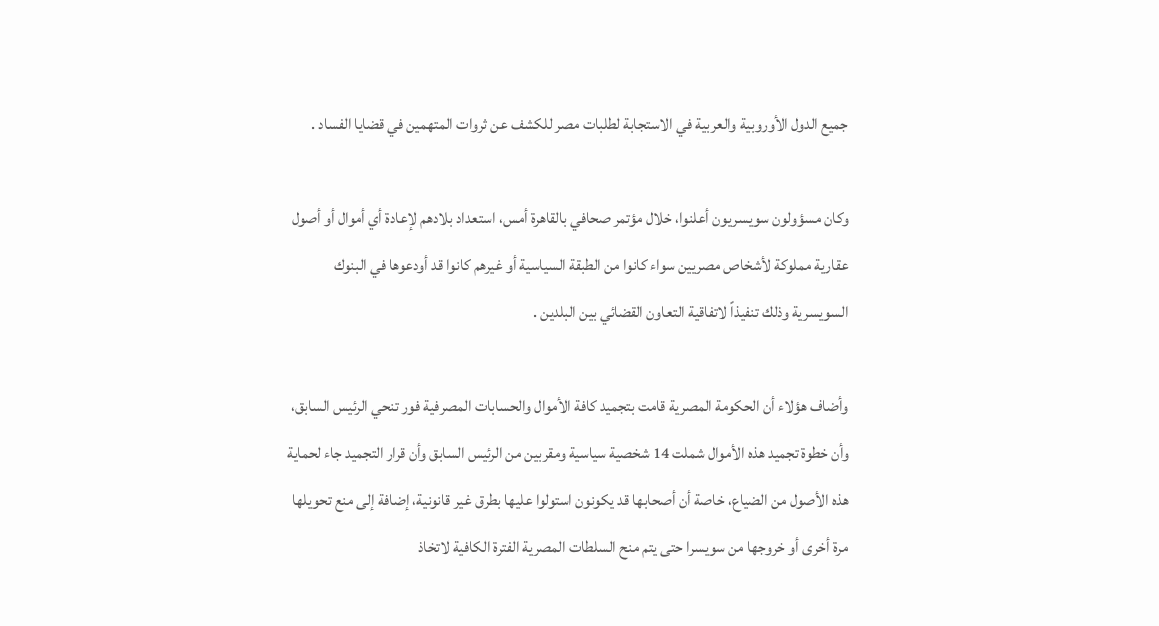جميع الدول الأوروبية والعربية في الاستجابة لطلبات مصر للكشف عن ثروات المتهمين في قضايا الفساد .

وكان مسؤولون سويسريون أعلنوا، خلال مؤتمر صحافي بالقاهرة أمس، استعداد بلادهم لإعادة أي أموال أو أصول عقارية مملوكة لأشخاص مصريين سواء كانوا من الطبقة السياسية أو غيرهم كانوا قد أودعوها في البنوك السويسرية وذلك تنفيذاً لاتفاقية التعاون القضائي بين البلدين .

وأضاف هؤلاء أن الحكومة المصرية قامت بتجميد كافة الأموال والحسابات المصرفية فور تنحي الرئيس السابق، وأن خطوة تجميد هذه الأموال شملت 14 شخصية سياسية ومقربين من الرئيس السابق وأن قرار التجميد جاء لحماية هذه الأصول من الضياع، خاصة أن أصحابها قد يكونون استولوا عليها بطرق غير قانونية، إضافة إلى منع تحويلها مرة أخرى أو خروجها من سويسرا حتى يتم منح السلطات المصرية الفترة الكافية لاتخاذ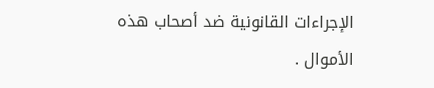الإجراءات القانونية ضد أصحاب هذه الأموال .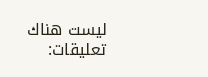ليست هناك تعليقات: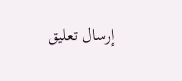إرسال تعليق